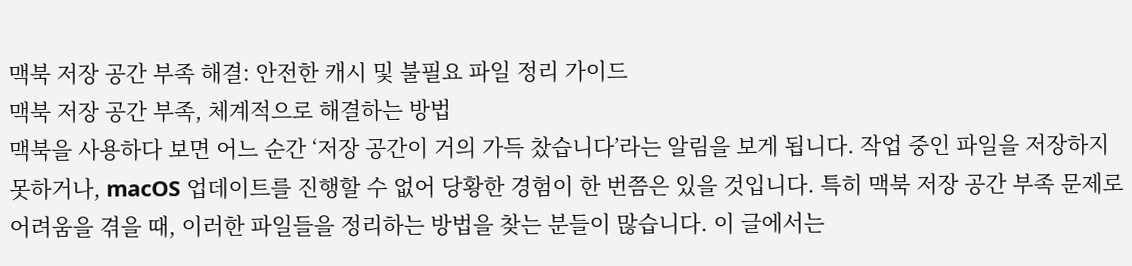맥북 저장 공간 부족 해결: 안전한 캐시 및 불필요 파일 정리 가이드
맥북 저장 공간 부족, 체계적으로 해결하는 방법
맥북을 사용하다 보면 어느 순간 ‘저장 공간이 거의 가득 찼습니다’라는 알림을 보게 됩니다. 작업 중인 파일을 저장하지 못하거나, macOS 업데이트를 진행할 수 없어 당황한 경험이 한 번쯤은 있을 것입니다. 특히 맥북 저장 공간 부족 문제로 어려움을 겪을 때, 이러한 파일들을 정리하는 방법을 찾는 분들이 많습니다. 이 글에서는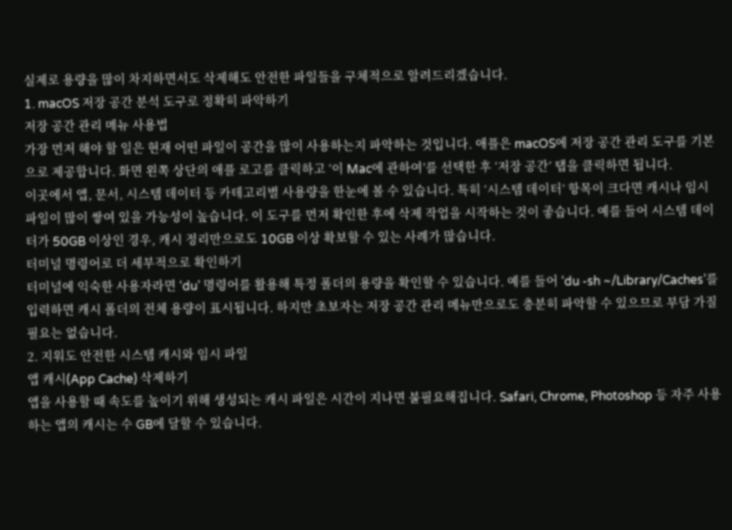실제로 용량을 많이 차지하면서도 삭제해도 안전한 파일들을 구체적으로 알려드리겠습니다.
1. macOS 저장 공간 분석 도구로 정확히 파악하기
저장 공간 관리 메뉴 사용법
가장 먼저 해야 할 일은 현재 어떤 파일이 공간을 많이 사용하는지 파악하는 것입니다. 애플은 macOS에 저장 공간 관리 도구를 기본으로 제공합니다. 화면 왼쪽 상단의 애플 로고를 클릭하고 ‘이 Mac에 관하여’를 선택한 후 ‘저장 공간’ 탭을 클릭하면 됩니다.
이곳에서 앱, 문서, 시스템 데이터 등 카테고리별 사용량을 한눈에 볼 수 있습니다. 특히 ‘시스템 데이터’ 항목이 크다면 캐시나 임시 파일이 많이 쌓여 있을 가능성이 높습니다. 이 도구를 먼저 확인한 후에 삭제 작업을 시작하는 것이 좋습니다. 예를 들어 시스템 데이터가 50GB 이상인 경우, 캐시 정리만으로도 10GB 이상 확보할 수 있는 사례가 많습니다.
터미널 명령어로 더 세부적으로 확인하기
터미널에 익숙한 사용자라면 ‘du’ 명령어를 활용해 특정 폴더의 용량을 확인할 수 있습니다. 예를 들어 ‘du -sh ~/Library/Caches’를 입력하면 캐시 폴더의 전체 용량이 표시됩니다. 하지만 초보자는 저장 공간 관리 메뉴만으로도 충분히 파악할 수 있으므로 부담 가질 필요는 없습니다.
2. 지워도 안전한 시스템 캐시와 임시 파일
앱 캐시(App Cache) 삭제하기
앱을 사용할 때 속도를 높이기 위해 생성되는 캐시 파일은 시간이 지나면 불필요해집니다. Safari, Chrome, Photoshop 등 자주 사용하는 앱의 캐시는 수 GB에 달할 수 있습니다.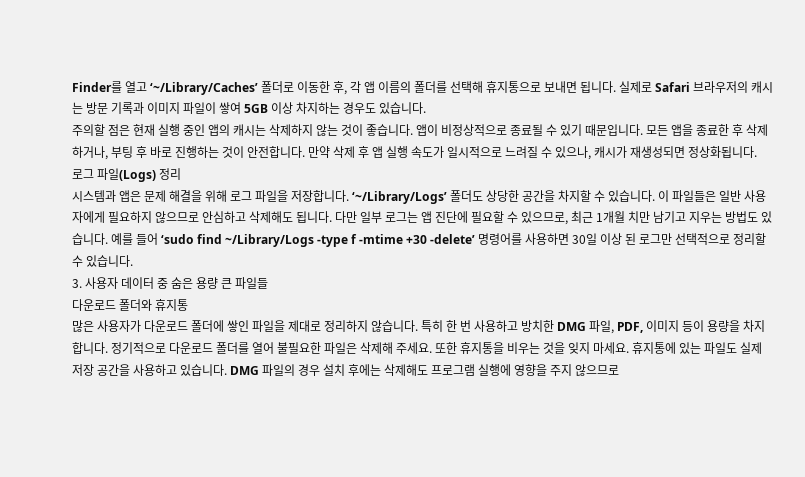Finder를 열고 ‘~/Library/Caches’ 폴더로 이동한 후, 각 앱 이름의 폴더를 선택해 휴지통으로 보내면 됩니다. 실제로 Safari 브라우저의 캐시는 방문 기록과 이미지 파일이 쌓여 5GB 이상 차지하는 경우도 있습니다.
주의할 점은 현재 실행 중인 앱의 캐시는 삭제하지 않는 것이 좋습니다. 앱이 비정상적으로 종료될 수 있기 때문입니다. 모든 앱을 종료한 후 삭제하거나, 부팅 후 바로 진행하는 것이 안전합니다. 만약 삭제 후 앱 실행 속도가 일시적으로 느려질 수 있으나, 캐시가 재생성되면 정상화됩니다.
로그 파일(Logs) 정리
시스템과 앱은 문제 해결을 위해 로그 파일을 저장합니다. ‘~/Library/Logs’ 폴더도 상당한 공간을 차지할 수 있습니다. 이 파일들은 일반 사용자에게 필요하지 않으므로 안심하고 삭제해도 됩니다. 다만 일부 로그는 앱 진단에 필요할 수 있으므로, 최근 1개월 치만 남기고 지우는 방법도 있습니다. 예를 들어 ‘sudo find ~/Library/Logs -type f -mtime +30 -delete’ 명령어를 사용하면 30일 이상 된 로그만 선택적으로 정리할 수 있습니다.
3. 사용자 데이터 중 숨은 용량 큰 파일들
다운로드 폴더와 휴지통
많은 사용자가 다운로드 폴더에 쌓인 파일을 제대로 정리하지 않습니다. 특히 한 번 사용하고 방치한 DMG 파일, PDF, 이미지 등이 용량을 차지합니다. 정기적으로 다운로드 폴더를 열어 불필요한 파일은 삭제해 주세요. 또한 휴지통을 비우는 것을 잊지 마세요. 휴지통에 있는 파일도 실제 저장 공간을 사용하고 있습니다. DMG 파일의 경우 설치 후에는 삭제해도 프로그램 실행에 영향을 주지 않으므로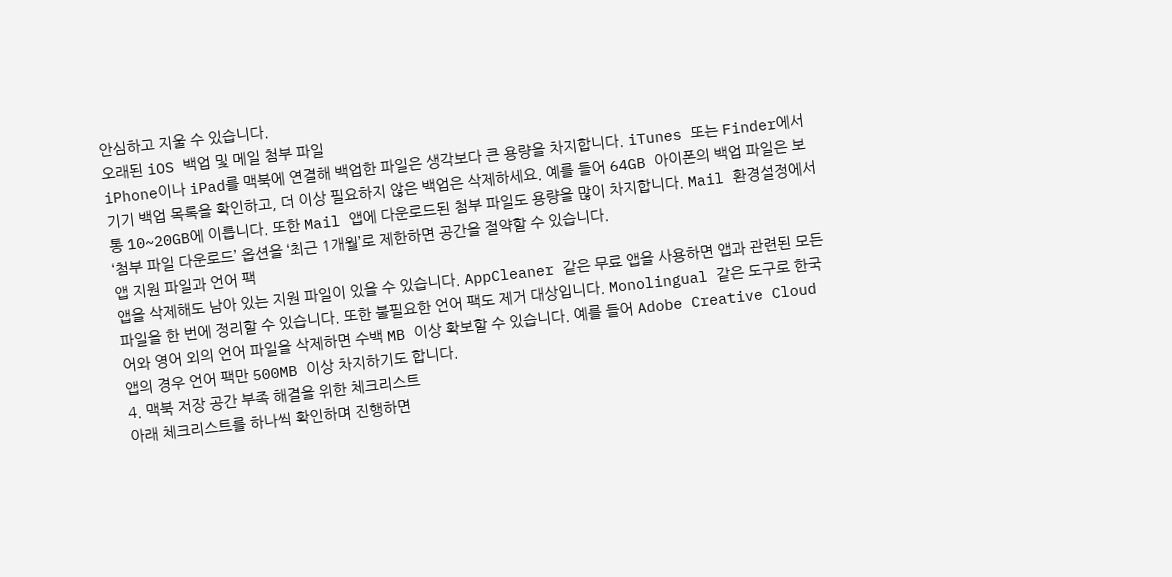안심하고 지울 수 있습니다.
오래된 iOS 백업 및 메일 첨부 파일
iPhone이나 iPad를 맥북에 연결해 백업한 파일은 생각보다 큰 용량을 차지합니다. iTunes 또는 Finder에서 기기 백업 목록을 확인하고, 더 이상 필요하지 않은 백업은 삭제하세요. 예를 들어 64GB 아이폰의 백업 파일은 보통 10~20GB에 이릅니다. 또한 Mail 앱에 다운로드된 첨부 파일도 용량을 많이 차지합니다. Mail 환경설정에서 ‘첨부 파일 다운로드’ 옵션을 ‘최근 1개월’로 제한하면 공간을 절약할 수 있습니다.
앱 지원 파일과 언어 팩
앱을 삭제해도 남아 있는 지원 파일이 있을 수 있습니다. AppCleaner 같은 무료 앱을 사용하면 앱과 관련된 모든 파일을 한 번에 정리할 수 있습니다. 또한 불필요한 언어 팩도 제거 대상입니다. Monolingual 같은 도구로 한국어와 영어 외의 언어 파일을 삭제하면 수백 MB 이상 확보할 수 있습니다. 예를 들어 Adobe Creative Cloud 앱의 경우 언어 팩만 500MB 이상 차지하기도 합니다.
4. 맥북 저장 공간 부족 해결을 위한 체크리스트
아래 체크리스트를 하나씩 확인하며 진행하면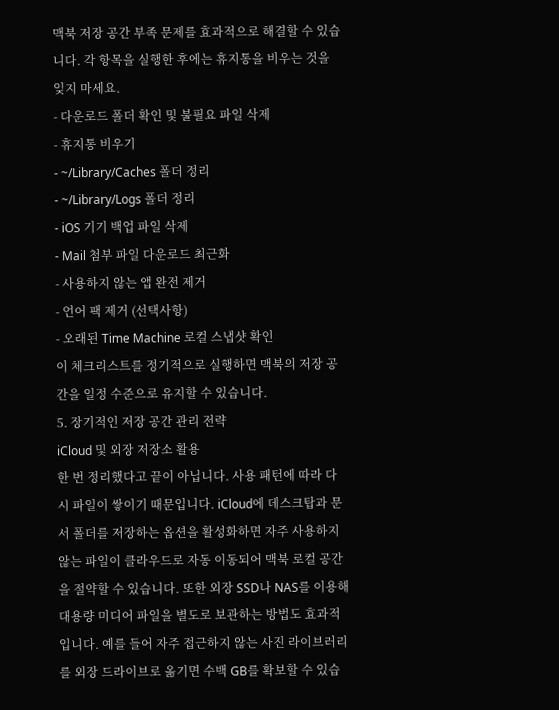맥북 저장 공간 부족 문제를 효과적으로 해결할 수 있습니다. 각 항목을 실행한 후에는 휴지통을 비우는 것을 잊지 마세요.
- 다운로드 폴더 확인 및 불필요 파일 삭제
- 휴지통 비우기
- ~/Library/Caches 폴더 정리
- ~/Library/Logs 폴더 정리
- iOS 기기 백업 파일 삭제
- Mail 첨부 파일 다운로드 최근화
- 사용하지 않는 앱 완전 제거
- 언어 팩 제거 (선택사항)
- 오래된 Time Machine 로컬 스냅샷 확인
이 체크리스트를 정기적으로 실행하면 맥북의 저장 공간을 일정 수준으로 유지할 수 있습니다.
5. 장기적인 저장 공간 관리 전략
iCloud 및 외장 저장소 활용
한 번 정리했다고 끝이 아닙니다. 사용 패턴에 따라 다시 파일이 쌓이기 때문입니다. iCloud에 데스크탑과 문서 폴더를 저장하는 옵션을 활성화하면 자주 사용하지 않는 파일이 클라우드로 자동 이동되어 맥북 로컬 공간을 절약할 수 있습니다. 또한 외장 SSD나 NAS를 이용해 대용량 미디어 파일을 별도로 보관하는 방법도 효과적입니다. 예를 들어 자주 접근하지 않는 사진 라이브러리를 외장 드라이브로 옮기면 수백 GB를 확보할 수 있습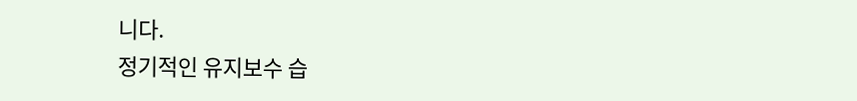니다.
정기적인 유지보수 습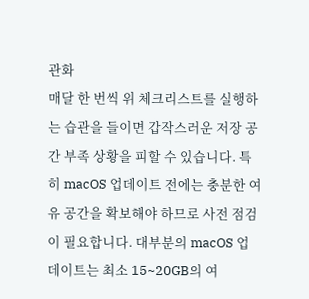관화
매달 한 번씩 위 체크리스트를 실행하는 습관을 들이면 갑작스러운 저장 공간 부족 상황을 피할 수 있습니다. 특히 macOS 업데이트 전에는 충분한 여유 공간을 확보해야 하므로 사전 점검이 필요합니다. 대부분의 macOS 업데이트는 최소 15~20GB의 여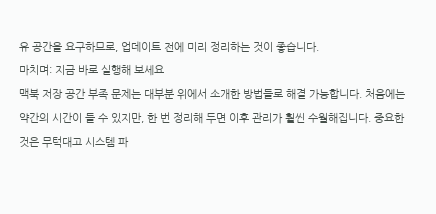유 공간을 요구하므로, 업데이트 전에 미리 정리하는 것이 좋습니다.
마치며: 지금 바로 실행해 보세요
맥북 저장 공간 부족 문제는 대부분 위에서 소개한 방법들로 해결 가능합니다. 처음에는 약간의 시간이 들 수 있지만, 한 번 정리해 두면 이후 관리가 훨씬 수월해집니다. 중요한 것은 무턱대고 시스템 파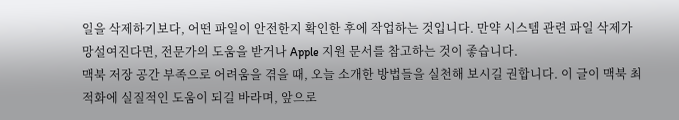일을 삭제하기보다, 어떤 파일이 안전한지 확인한 후에 작업하는 것입니다. 만약 시스템 관련 파일 삭제가 망설여진다면, 전문가의 도움을 받거나 Apple 지원 문서를 참고하는 것이 좋습니다.
맥북 저장 공간 부족으로 어려움을 겪을 때, 오늘 소개한 방법들을 실천해 보시길 권합니다. 이 글이 맥북 최적화에 실질적인 도움이 되길 바라며, 앞으로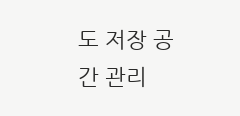도 저장 공간 관리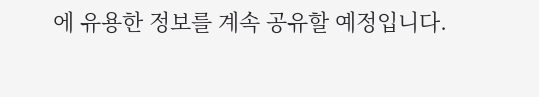에 유용한 정보를 계속 공유할 예정입니다.